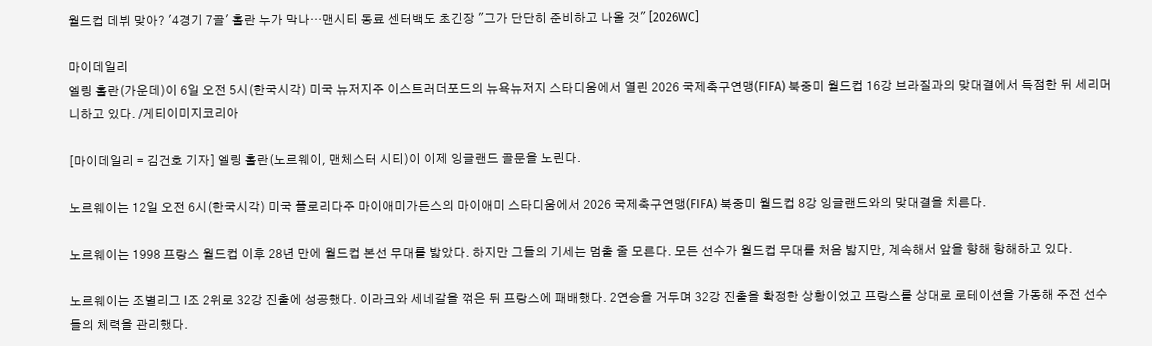월드컵 데뷔 맞아? '4경기 7골' 홀란 누가 막나…맨시티 동료 센터백도 초긴장 "그가 단단히 준비하고 나올 것" [2026WC]

마이데일리
엘링 홀란(가운데)이 6일 오전 5시(한국시각) 미국 뉴저지주 이스트러더포드의 뉴욕뉴저지 스타디움에서 열린 2026 국제축구연맹(FIFA) 북중미 월드컵 16강 브라질과의 맞대결에서 득점한 뒤 세리머니하고 있다. /게티이미지코리아

[마이데일리 = 김건호 기자] 엘링 홀란(노르웨이, 맨체스터 시티)이 이제 잉글랜드 골문을 노린다.

노르웨이는 12일 오전 6시(한국시각) 미국 플로리다주 마이애미가든스의 마이애미 스타디움에서 2026 국제축구연맹(FIFA) 북중미 월드컵 8강 잉글랜드와의 맞대결을 치른다.

노르웨이는 1998 프랑스 월드컵 이후 28년 만에 월드컵 본선 무대를 밟았다. 하지만 그들의 기세는 멈출 줄 모른다. 모든 선수가 월드컵 무대를 처음 밟지만, 계속해서 앞을 향해 항해하고 있다.

노르웨이는 조별리그 I조 2위로 32강 진출에 성공했다. 이라크와 세네갈을 꺾은 뒤 프랑스에 패배했다. 2연승을 거두며 32강 진출을 확정한 상황이었고 프랑스를 상대로 로테이션을 가동해 주전 선수들의 체력을 관리했다.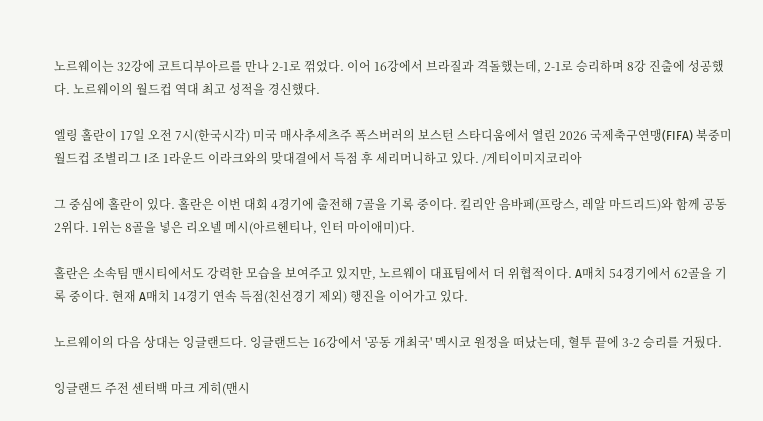노르웨이는 32강에 코트디부아르를 만나 2-1로 꺾었다. 이어 16강에서 브라질과 격돌했는데, 2-1로 승리하며 8강 진출에 성공했다. 노르웨이의 월드컵 역대 최고 성적을 경신했다.

엘링 홀란이 17일 오전 7시(한국시각) 미국 매사추세츠주 폭스버러의 보스턴 스타디움에서 열린 2026 국제축구연맹(FIFA) 북중미 월드컵 조별리그 I조 1라운드 이라크와의 맞대결에서 득점 후 세리머니하고 있다. /게티이미지코리아

그 중심에 홀란이 있다. 홀란은 이번 대회 4경기에 출전해 7골을 기록 중이다. 킬리안 음바페(프랑스, 레알 마드리드)와 함께 공동 2위다. 1위는 8골을 넣은 리오넬 메시(아르헨티나, 인터 마이애미)다.

홀란은 소속팀 맨시티에서도 강력한 모습을 보여주고 있지만, 노르웨이 대표팀에서 더 위협적이다. A매치 54경기에서 62골을 기록 중이다. 현재 A매치 14경기 연속 득점(친선경기 제외) 행진을 이어가고 있다.

노르웨이의 다음 상대는 잉글랜드다. 잉글랜드는 16강에서 '공동 개최국' 멕시코 원정을 떠났는데, 혈투 끝에 3-2 승리를 거뒀다.

잉글랜드 주전 센터백 마크 게히(맨시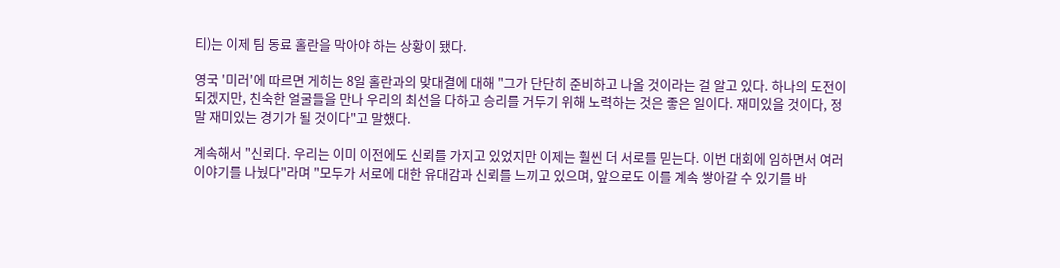티)는 이제 팀 동료 홀란을 막아야 하는 상황이 됐다.

영국 '미러'에 따르면 게히는 8일 홀란과의 맞대결에 대해 "그가 단단히 준비하고 나올 것이라는 걸 알고 있다. 하나의 도전이 되겠지만, 친숙한 얼굴들을 만나 우리의 최선을 다하고 승리를 거두기 위해 노력하는 것은 좋은 일이다. 재미있을 것이다, 정말 재미있는 경기가 될 것이다"고 말했다.

계속해서 "신뢰다. 우리는 이미 이전에도 신뢰를 가지고 있었지만 이제는 훨씬 더 서로를 믿는다. 이번 대회에 임하면서 여러 이야기를 나눴다"라며 "모두가 서로에 대한 유대감과 신뢰를 느끼고 있으며, 앞으로도 이를 계속 쌓아갈 수 있기를 바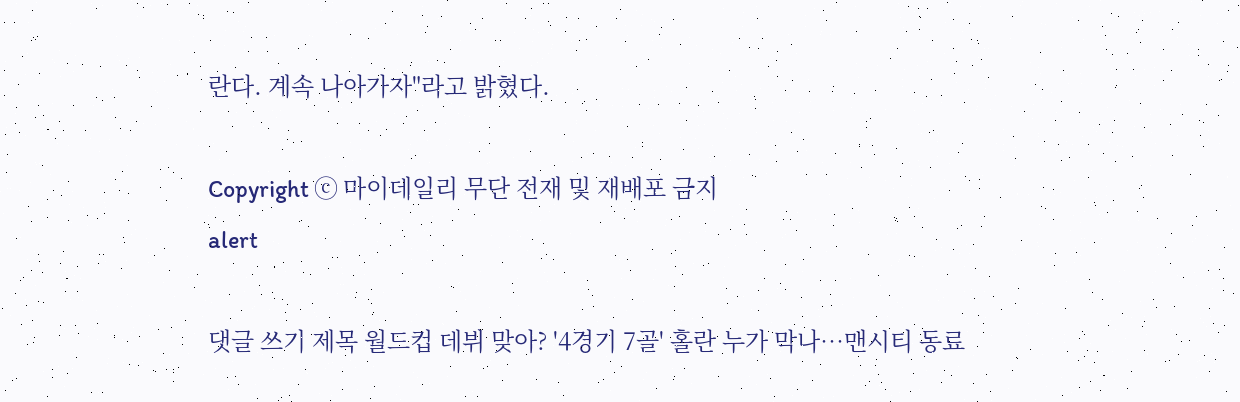란다. 계속 나아가자"라고 밝혔다.

Copyright ⓒ 마이데일리 무단 전재 및 재배포 금지
alert

댓글 쓰기 제목 월드컵 데뷔 맞아? '4경기 7골' 홀란 누가 막나…맨시티 동료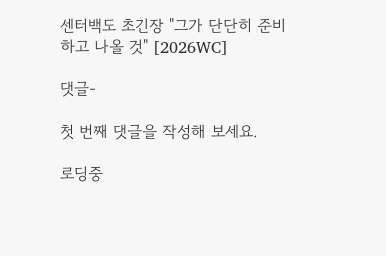센터백도 초긴장 "그가 단단히 준비하고 나올 것" [2026WC]

댓글-

첫 번째 댓글을 작성해 보세요.

로딩중